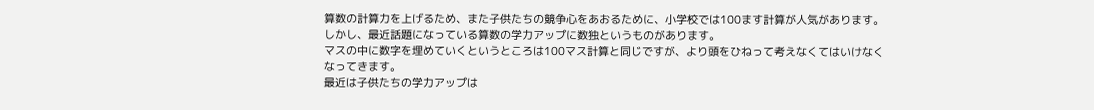算数の計算力を上げるため、また子供たちの競争心をあおるために、小学校では100ます計算が人気があります。
しかし、最近話題になっている算数の学力アップに数独というものがあります。
マスの中に数字を埋めていくというところは100マス計算と同じですが、より頭をひねって考えなくてはいけなくなってきます。
最近は子供たちの学力アップは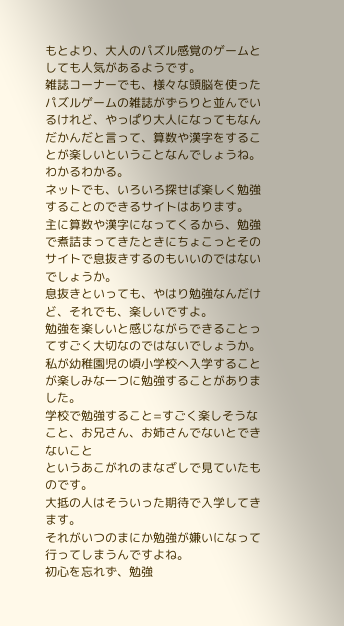もとより、大人のパズル感覚のゲームとしても人気があるようです。
雑誌コーナーでも、様々な頭脳を使ったパズルゲームの雑誌がずらりと並んでいるけれど、やっぱり大人になってもなんだかんだと言って、算数や漢字をすることが楽しいということなんでしょうね。
わかるわかる。
ネットでも、いろいろ探せば楽しく勉強することのできるサイトはあります。
主に算数や漢字になってくるから、勉強で煮詰まってきたときにちょこっとそのサイトで息抜きするのもいいのではないでしょうか。
息抜きといっても、やはり勉強なんだけど、それでも、楽しいですよ。
勉強を楽しいと感じながらできることってすごく大切なのではないでしょうか。
私が幼稚園児の頃小学校へ入学することが楽しみな一つに勉強することがありました。
学校で勉強すること=すごく楽しそうなこと、お兄さん、お姉さんでないとできないこと
というあこがれのまなざしで見ていたものです。
大抵の人はそういった期待で入学してきます。
それがいつのまにか勉強が嫌いになって行ってしまうんですよね。
初心を忘れず、勉強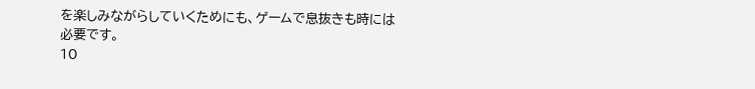を楽しみながらしていくためにも、ゲームで息抜きも時には必要です。
10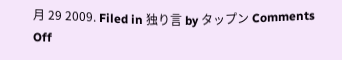月 29 2009. Filed in 独り言 by タップン Comments Off